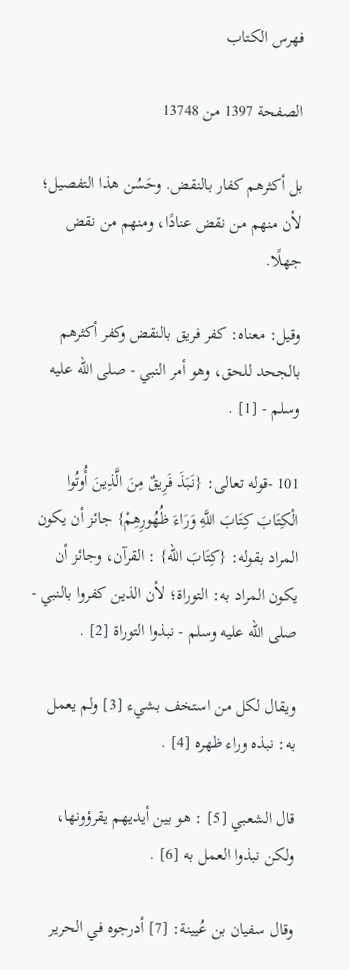فهرس الكتاب

الصفحة 1397 من 13748

بل أكثرهم كفار بالنقض. وحَسُن هذا التفصيل؛ لأن منهم من نقض عنادًا، ومنهم من نقض جهلًا.

وقيل: معناه: كفر فريق بالنقض وكفر أكثرهم بالجحد للحق، وهو أمر النبي - صلى الله عليه وسلم - [1] .

101 -قوله تعالى: {نَبَذَ فَرِيقٌ مِنَ الَّذِينَ أُوتُوا الْكِتَابَ كِتَابَ اللَّهِ وَرَاءَ ظُهُورِهِمْ} جائز أن يكون المراد بقوله: {كِتَابَ الله} : القرآن، وجائز أن يكون المراد به: التوراة؛ لأن الذين كفروا بالنبي - صلى الله عليه وسلم - نبذوا التوراة [2] .

ويقال لكل من استخف بشيء [3] ولم يعمل به: نبذه وراء ظهره [4] .

قال الشعبي [5] : هو بين أيديهم يقرؤونها، ولكن نبذوا العمل به [6] .

وقال سفيان بن عُيينة: [7] أدرجوه في الحرير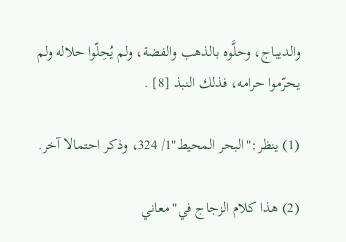والديباج، وحلَّوه بالذهب والفضة، ولم يُحِلّوا حلاله ولم يحرّموا حرامه، فذلك النبذ [8] .

(1) ينظر:"البحر المحيط"1/ 324، وذكر احتمالا آخر.

(2) هذا كلام الزجاج في"معاني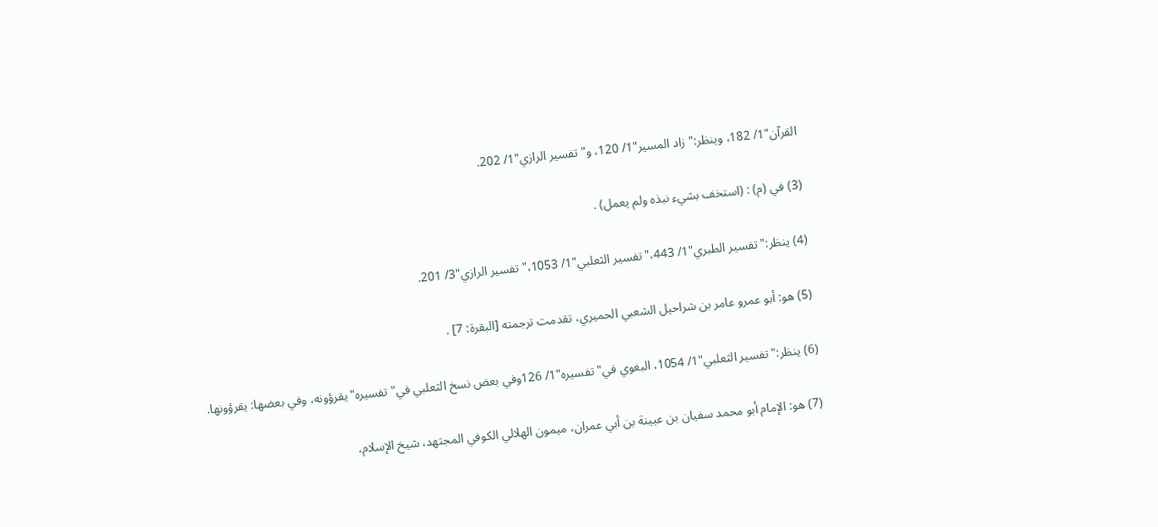القرآن"1/ 182، وينظر:"زاد المسير"1/ 120، و"تفسير الرازي"1/ 202.

(3) في (م) : (استخف بشيء نبذه ولم يعمل) .

(4) ينظر:"تفسير الطبري"1/ 443،"تفسير الثعلبي"1/ 1053،"تفسير الرازي"3/ 201.

(5) هو: أبو عمرو عامر بن شراحيل الشعبي الحميري، تقدمت ترجمته [البقرة: 7] .

(6) ينظر:"تفسير الثعلبي"1/ 1054، البغوي في"تفسيره"1/ 126وفي بعض نسخ الثعلبي في"تفسيره"يقرؤونه، وفي بعضها: يقرؤونها.

(7) هو: الإمام أبو محمد سفيان بن عيينة بن أبي عمران، ميمون الهلالي الكوفي المجتهد، شيخ الإسلام،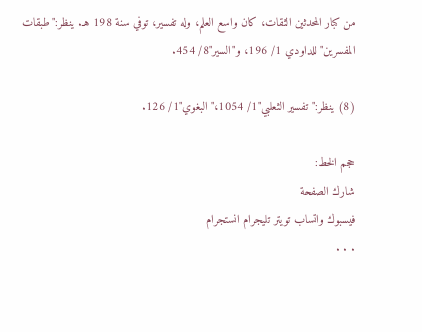من كبار المحدثين الثقات، كان واسع العلم، وله تفسير، توفي سنة 198 هـ. ينظر:"طبقات المفسرين"للداودي 1/ 196، و"السير"8/ 454.

(8) ينظر:"تفسير الثعلبي"1/ 1054،"البغوي"1/ 126.

حجم الخط:
شارك الصفحة
فيسبوك واتساب تويتر تليجرام انستجرام
. . .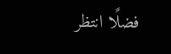فضلًا انتظر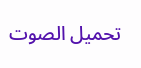تحميل الصوت